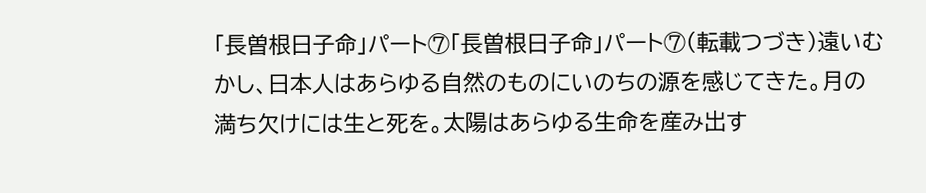「長曽根日子命」パート⑦「長曽根日子命」パート⑦(転載つづき)遠いむかし、日本人はあらゆる自然のものにいのちの源を感じてきた。月の満ち欠けには生と死を。太陽はあらゆる生命を産み出す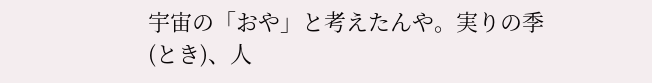宇宙の「おや」と考えたんや。実りの季(とき)、人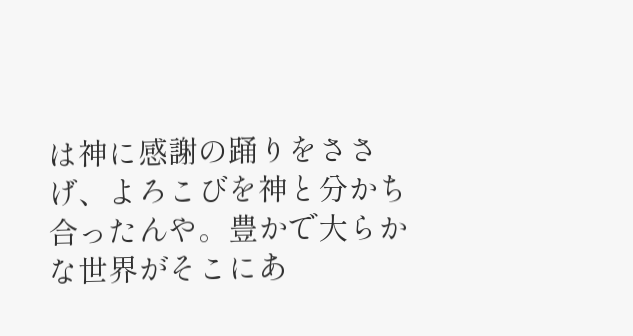は神に感謝の踊りをささげ、よろこびを神と分かち合ったんや。豊かで大らかな世界がそこにあ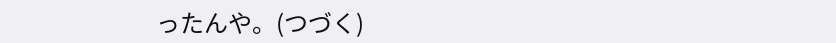ったんや。(つづく)